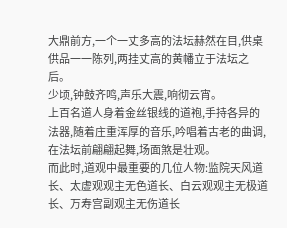大鼎前方,一个一丈多高的法坛赫然在目,供桌供品一一陈列,两挂丈高的黄幡立于法坛之后。
少顷,钟鼓齐鸣,声乐大震,响彻云宵。
上百名道人身着金丝银线的道袍,手持各异的法器,随着庄重浑厚的音乐,吟唱着古老的曲调,在法坛前翩翩起舞,场面煞是壮观。
而此时,道观中最重要的几位人物:监院天风道长、太虚观观主无色道长、白云观观主无极道长、万寿宫副观主无伤道长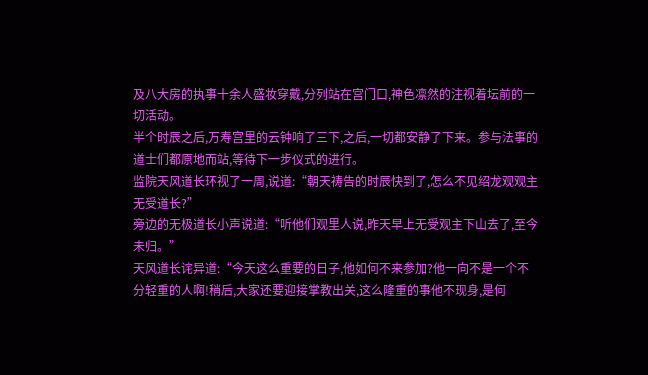及八大房的执事十余人盛妆穿戴,分列站在宫门口,神色凛然的注视着坛前的一切活动。
半个时辰之后,万寿宫里的云钟响了三下,之后,一切都安静了下来。参与法事的道士们都原地而站,等待下一步仪式的进行。
监院天风道长环视了一周,说道:“朝天祷告的时辰快到了,怎么不见绍龙观观主无受道长?”
旁边的无极道长小声说道:“听他们观里人说,昨天早上无受观主下山去了,至今未归。”
天风道长诧异道:“今天这么重要的日子,他如何不来参加?他一向不是一个不分轻重的人啊!稍后,大家还要迎接掌教出关,这么隆重的事他不现身,是何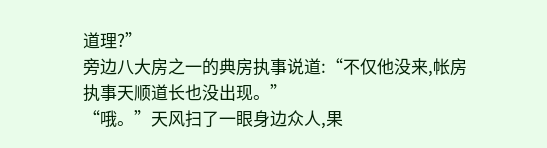道理?”
旁边八大房之一的典房执事说道:“不仅他没来,帐房执事天顺道长也没出现。”
“哦。”天风扫了一眼身边众人,果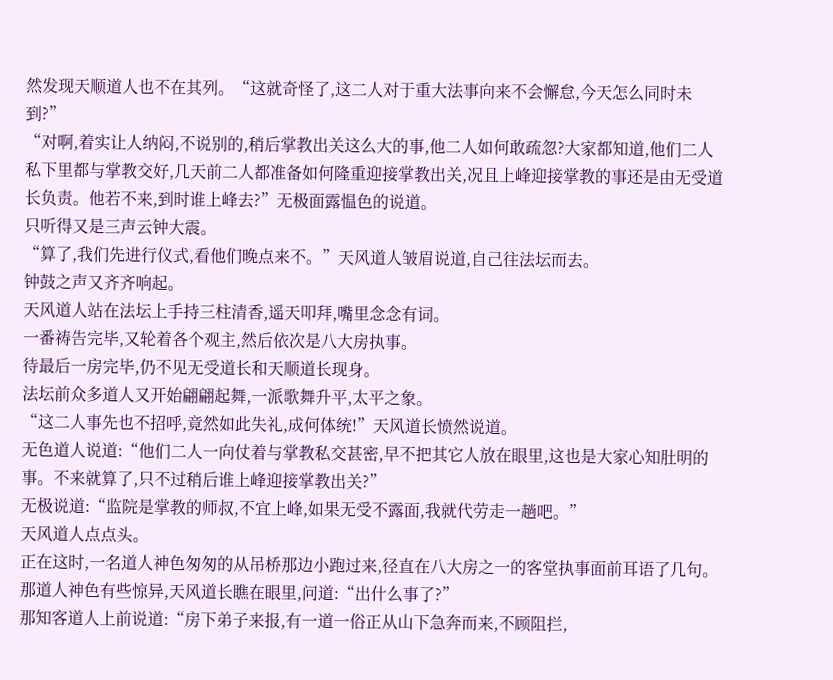然发现天顺道人也不在其列。“这就奇怪了,这二人对于重大法事向来不会懈怠,今天怎么同时未到?”
“对啊,着实让人纳闷,不说别的,稍后掌教出关这么大的事,他二人如何敢疏忽?大家都知道,他们二人私下里都与掌教交好,几天前二人都准备如何隆重迎接掌教出关,况且上峰迎接掌教的事还是由无受道长负责。他若不来,到时谁上峰去?”无极面露愠色的说道。
只听得又是三声云钟大震。
“算了,我们先进行仪式,看他们晚点来不。”天风道人皱眉说道,自己往法坛而去。
钟鼓之声又齐齐响起。
天风道人站在法坛上手持三柱清香,遥天叩拜,嘴里念念有词。
一番祷告完毕,又轮着各个观主,然后依次是八大房执事。
待最后一房完毕,仍不见无受道长和天顺道长现身。
法坛前众多道人又开始翩翩起舞,一派歌舞升平,太平之象。
“这二人事先也不招呼,竟然如此失礼,成何体统!”天风道长愤然说道。
无色道人说道:“他们二人一向仗着与掌教私交甚密,早不把其它人放在眼里,这也是大家心知肚明的事。不来就算了,只不过稍后谁上峰迎接掌教出关?”
无极说道:“监院是掌教的师叔,不宜上峰,如果无受不露面,我就代劳走一趟吧。”
天风道人点点头。
正在这时,一名道人神色匆匆的从吊桥那边小跑过来,径直在八大房之一的客堂执事面前耳语了几句。
那道人神色有些惊异,天风道长瞧在眼里,问道:“出什么事了?”
那知客道人上前说道:“房下弟子来报,有一道一俗正从山下急奔而来,不顾阻拦,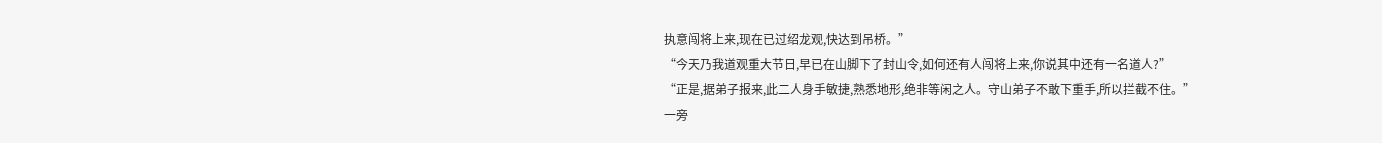执意闯将上来,现在已过绍龙观,快达到吊桥。”
“今天乃我道观重大节日,早已在山脚下了封山令,如何还有人闯将上来,你说其中还有一名道人?”
“正是,据弟子报来,此二人身手敏捷,熟悉地形,绝非等闲之人。守山弟子不敢下重手,所以拦截不住。”
一旁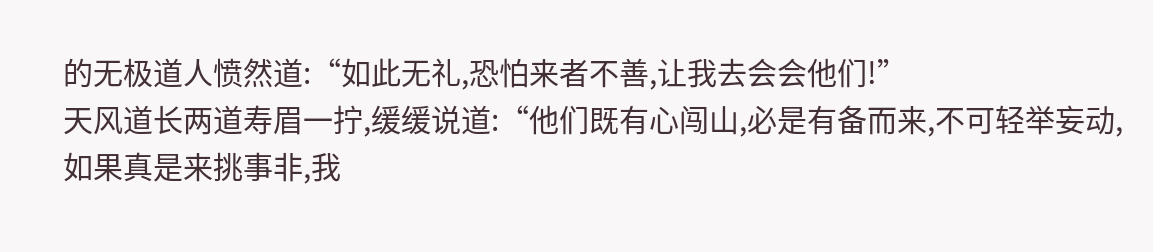的无极道人愤然道:“如此无礼,恐怕来者不善,让我去会会他们!”
天风道长两道寿眉一拧,缓缓说道:“他们既有心闯山,必是有备而来,不可轻举妄动,如果真是来挑事非,我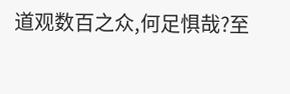道观数百之众,何足惧哉?至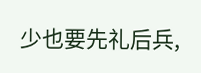少也要先礼后兵,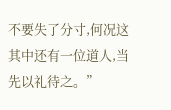不要失了分寸,何况这其中还有一位道人,当先以礼待之。”